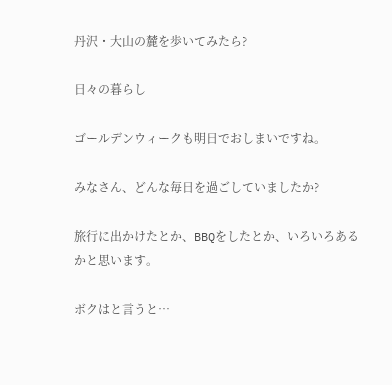丹沢・大山の麓を歩いてみたら?

日々の暮らし

ゴールデンウィークも明日でおしまいですね。

みなさん、どんな毎日を過ごしていましたか?

旅行に出かけたとか、BBQをしたとか、いろいろあるかと思います。

ボクはと言うと…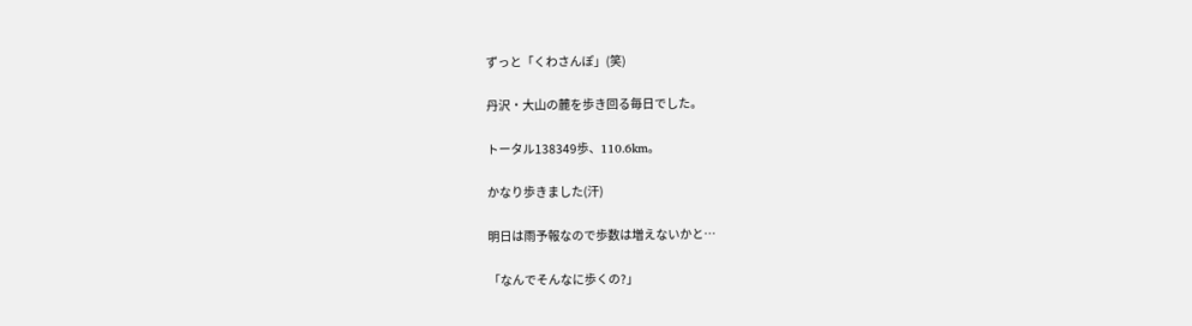ずっと「くわさんぽ」(笑)

丹沢・大山の麓を歩き回る毎日でした。

トータル138349歩、110.6km。

かなり歩きました(汗)

明日は雨予報なので歩数は増えないかと…

「なんでそんなに歩くの?」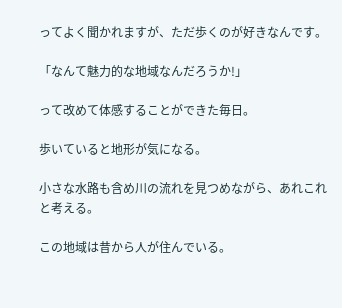ってよく聞かれますが、ただ歩くのが好きなんです。

「なんて魅力的な地域なんだろうか!」

って改めて体感することができた毎日。

歩いていると地形が気になる。

小さな水路も含め川の流れを見つめながら、あれこれと考える。

この地域は昔から人が住んでいる。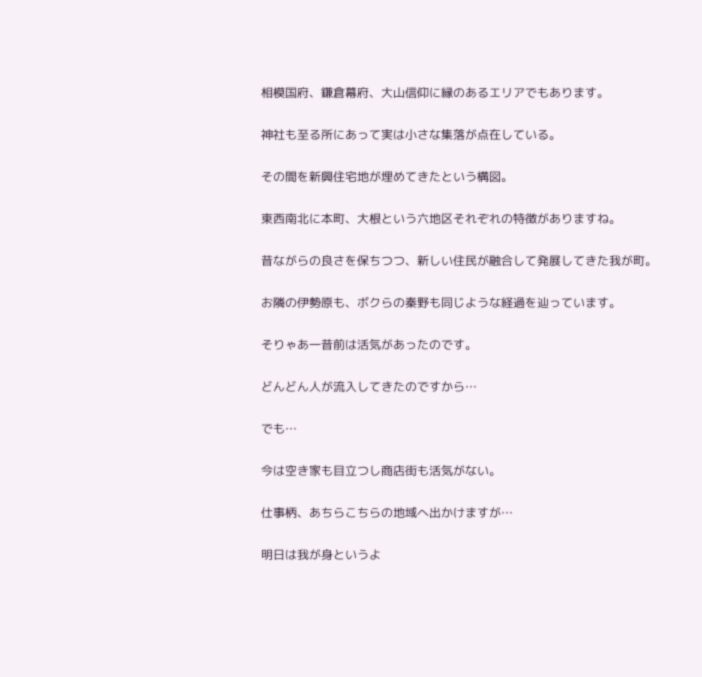相模国府、鎌倉幕府、大山信仰に縁のあるエリアでもあります。

神社も至る所にあって実は小さな集落が点在している。

その間を新興住宅地が埋めてきたという構図。

東西南北に本町、大根という六地区それぞれの特徴がありますね。

昔ながらの良さを保ちつつ、新しい住民が融合して発展してきた我が町。

お隣の伊勢原も、ボクらの秦野も同じような経過を辿っています。

そりゃあ一昔前は活気があったのです。

どんどん人が流入してきたのですから…

でも…

今は空き家も目立つし商店街も活気がない。

仕事柄、あちらこちらの地域へ出かけますが…

明日は我が身というよ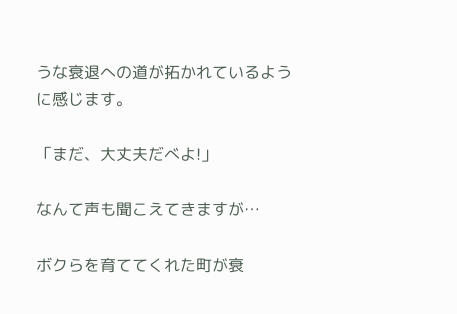うな衰退への道が拓かれているように感じます。

「まだ、大丈夫だべよ!」

なんて声も聞こえてきますが…

ボクらを育ててくれた町が衰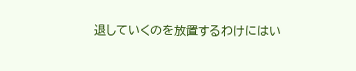退していくのを放置するわけにはい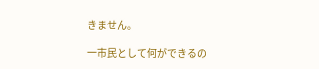きません。

一市民として何ができるの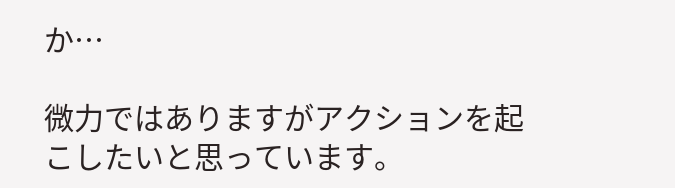か…

微力ではありますがアクションを起こしたいと思っています。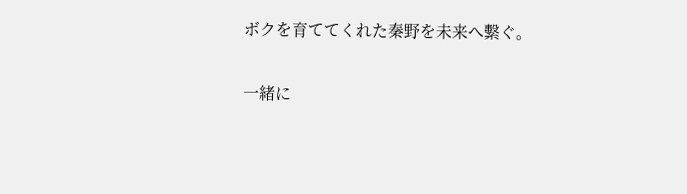ボクを育ててくれた秦野を未来へ繫ぐ。

一緒に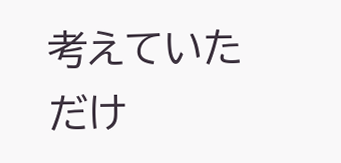考えていただけ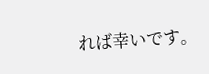れば幸いです。